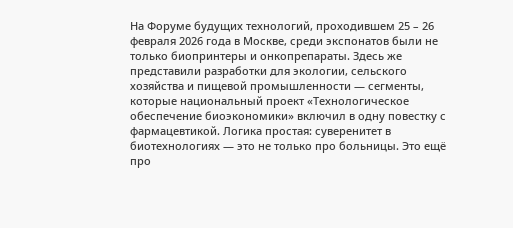На Форуме будущих технологий, проходившем 25 – 26 февраля 2026 года в Москве, среди экспонатов были не только биопринтеры и онкопрепараты. Здесь же представили разработки для экологии, сельского хозяйства и пищевой промышленности — сегменты, которые национальный проект «Технологическое обеспечение биоэкономики» включил в одну повестку с фармацевтикой. Логика простая: суверенитет в биотехнологиях — это не только про больницы. Это ещё про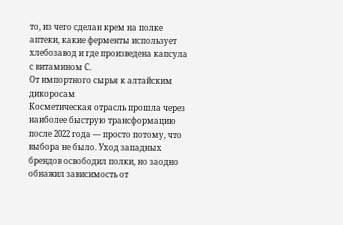то, из чего сделан крем на полке аптеки, какие ферменты использует хлебозавод и где произведена капсула с витамином С.
От импортного сырья к алтайским дикоросам
Косметическая отрасль прошла через наиболее быструю трансформацию после 2022 года — просто потому, что выбора не было. Уход западных брендов освободил полки, но заодно обнажил зависимость от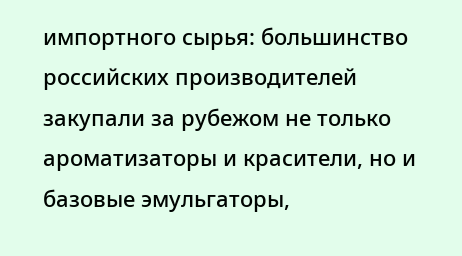импортного сырья: большинство российских производителей закупали за рубежом не только ароматизаторы и красители, но и базовые эмульгаторы,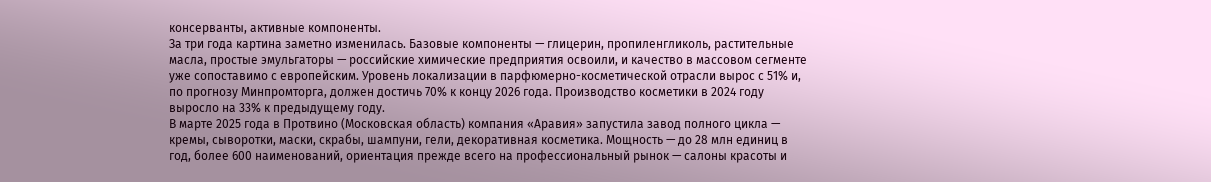консерванты, активные компоненты.
За три года картина заметно изменилась. Базовые компоненты — глицерин, пропиленгликоль, растительные масла, простые эмульгаторы — российские химические предприятия освоили, и качество в массовом сегменте уже сопоставимо с европейским. Уровень локализации в парфюмерно-косметической отрасли вырос с 51% и, по прогнозу Минпромторга, должен достичь 70% к концу 2026 года. Производство косметики в 2024 году выросло на 33% к предыдущему году.
В марте 2025 года в Протвино (Московская область) компания «Аравия» запустила завод полного цикла — кремы, сыворотки, маски, скрабы, шампуни, гели, декоративная косметика. Мощность — до 28 млн единиц в год, более 600 наименований, ориентация прежде всего на профессиональный рынок — салоны красоты и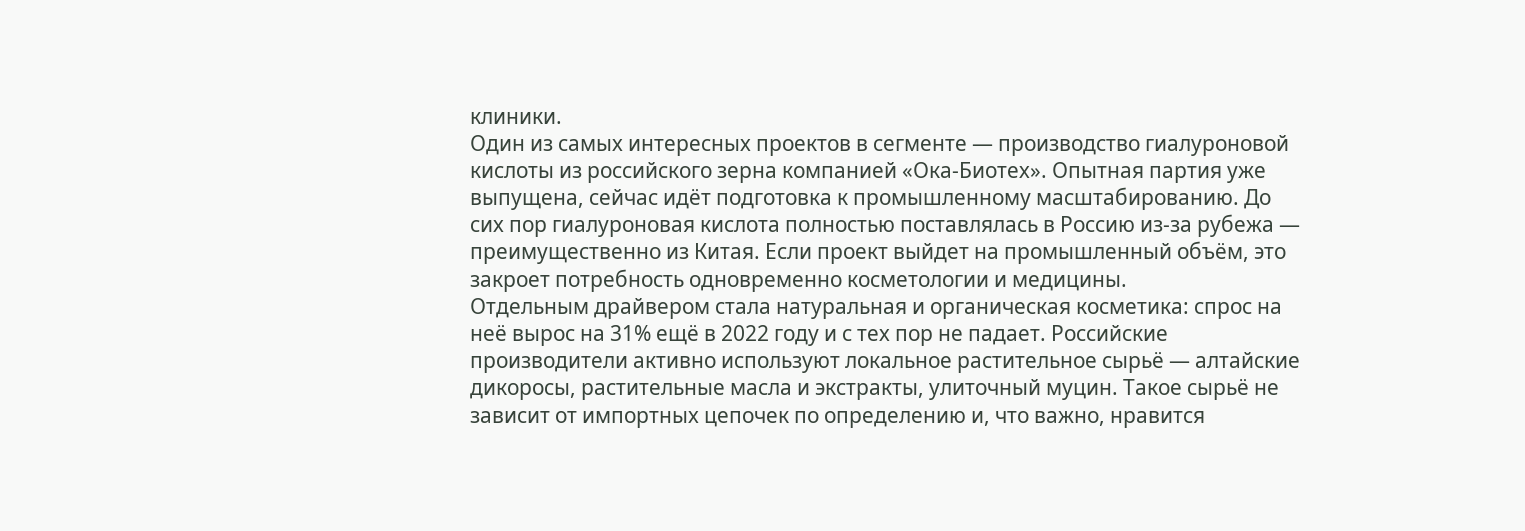клиники.
Один из самых интересных проектов в сегменте — производство гиалуроновой кислоты из российского зерна компанией «Ока-Биотех». Опытная партия уже выпущена, сейчас идёт подготовка к промышленному масштабированию. До сих пор гиалуроновая кислота полностью поставлялась в Россию из-за рубежа — преимущественно из Китая. Если проект выйдет на промышленный объём, это закроет потребность одновременно косметологии и медицины.
Отдельным драйвером стала натуральная и органическая косметика: спрос на неё вырос на 31% ещё в 2022 году и с тех пор не падает. Российские производители активно используют локальное растительное сырьё — алтайские дикоросы, растительные масла и экстракты, улиточный муцин. Такое сырьё не зависит от импортных цепочек по определению и, что важно, нравится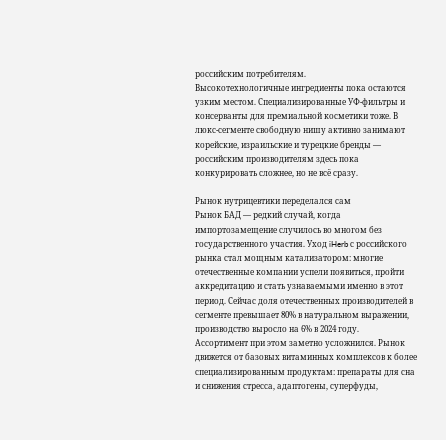российским потребителям.
Высокотехнологичные ингредиенты пока остаются узким местом. Специализированные УФ-фильтры и консерванты для премиальной косметики тоже. В люкс-сегменте свободную нишу активно занимают корейские, израильские и турецкие бренды — российским производителям здесь пока конкурировать сложнее, но не всё сразу.

Рынок нутрицевтики переделался сам
Рынок БАД — редкий случай, когда импортозамещение случилось во многом без государственного участия. Уход iHerb с российского рынка стал мощным катализатором: многие отечественные компании успели появиться, пройти аккредитацию и стать узнаваемыми именно в этот период. Сейчас доля отечественных производителей в сегменте превышает 80% в натуральном выражении, производство выросло на 6% в 2024 году.
Ассортимент при этом заметно усложнился. Рынок движется от базовых витаминных комплексов к более специализированным продуктам: препараты для сна и снижения стресса, адаптогены, суперфуды,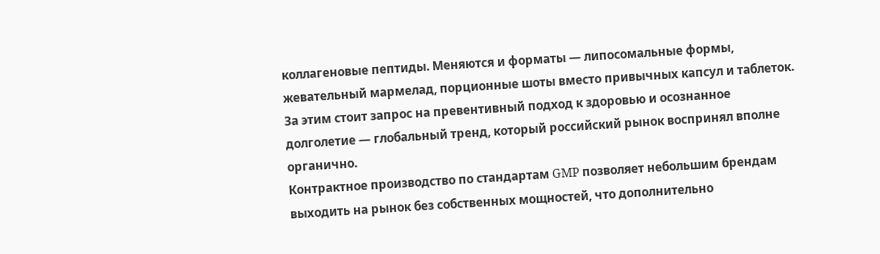коллагеновые пептиды. Меняются и форматы — липосомальные формы, жевательный мармелад, порционные шоты вместо привычных капсул и таблеток. За этим стоит запрос на превентивный подход к здоровью и осознанное долголетие — глобальный тренд, который российский рынок воспринял вполне органично.
Контрактное производство по стандартам GMP позволяет небольшим брендам выходить на рынок без собственных мощностей, что дополнительно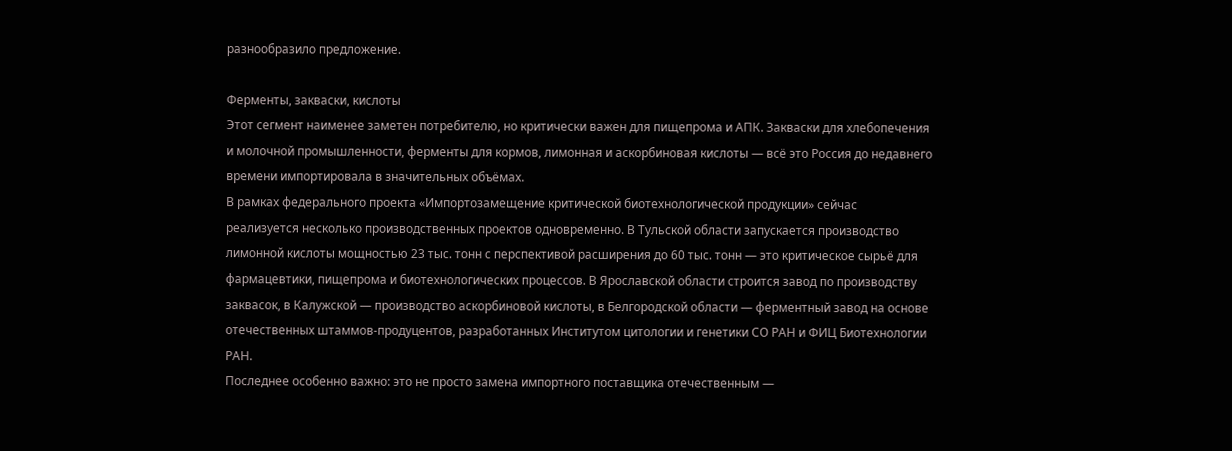разнообразило предложение.

Ферменты, закваски, кислоты
Этот сегмент наименее заметен потребителю, но критически важен для пищепрома и АПК. Закваски для хлебопечения и молочной промышленности, ферменты для кормов, лимонная и аскорбиновая кислоты — всё это Россия до недавнего времени импортировала в значительных объёмах.
В рамках федерального проекта «Импортозамещение критической биотехнологической продукции» сейчас реализуется несколько производственных проектов одновременно. В Тульской области запускается производство лимонной кислоты мощностью 23 тыс. тонн с перспективой расширения до 60 тыс. тонн — это критическое сырьё для фармацевтики, пищепрома и биотехнологических процессов. В Ярославской области строится завод по производству заквасок, в Калужской — производство аскорбиновой кислоты, в Белгородской области — ферментный завод на основе отечественных штаммов-продуцентов, разработанных Институтом цитологии и генетики СО РАН и ФИЦ Биотехнологии РАН.
Последнее особенно важно: это не просто замена импортного поставщика отечественным —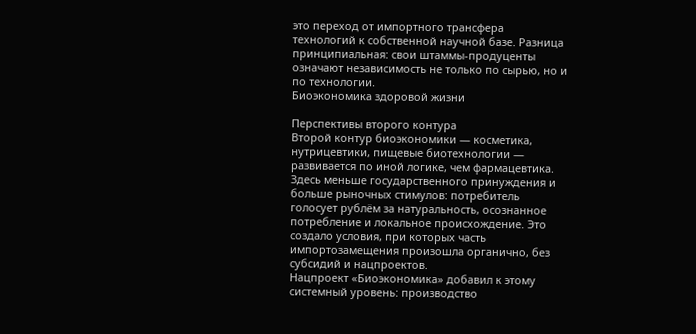это переход от импортного трансфера технологий к собственной научной базе. Разница принципиальная: свои штаммы-продуценты означают независимость не только по сырью, но и по технологии.
Биоэкономика здоровой жизни

Перспективы второго контура
Второй контур биоэкономики — косметика, нутрицевтики, пищевые биотехнологии — развивается по иной логике, чем фармацевтика. Здесь меньше государственного принуждения и больше рыночных стимулов: потребитель голосует рублём за натуральность, осознанное потребление и локальное происхождение. Это создало условия, при которых часть импортозамещения произошла органично, без субсидий и нацпроектов.
Нацпроект «Биоэкономика» добавил к этому системный уровень: производство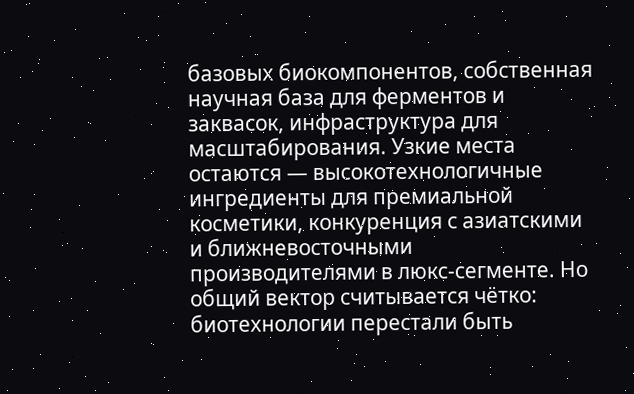базовых биокомпонентов, собственная научная база для ферментов и заквасок, инфраструктура для масштабирования. Узкие места остаются — высокотехнологичные ингредиенты для премиальной косметики, конкуренция с азиатскими и ближневосточными производителями в люкс-сегменте. Но общий вектор считывается чётко: биотехнологии перестали быть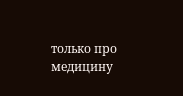только про медицину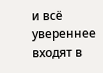и всё увереннее входят в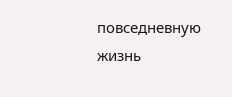повседневную жизнь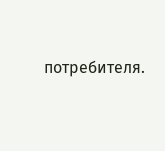потребителя.